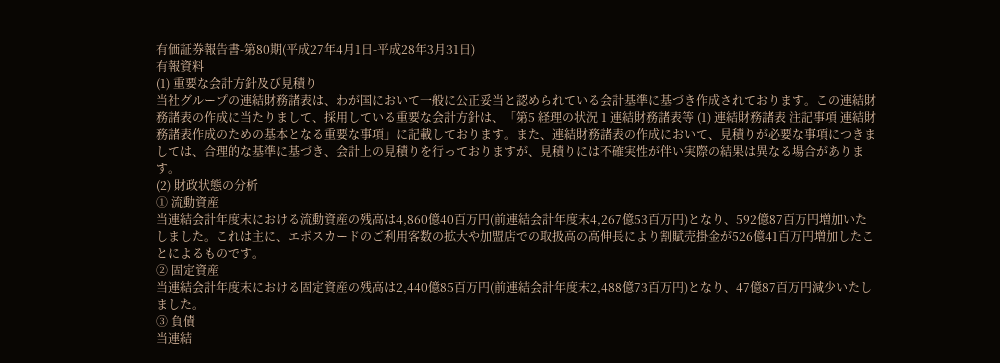有価証券報告書-第80期(平成27年4月1日-平成28年3月31日)
有報資料
(1) 重要な会計方針及び見積り
当社グループの連結財務諸表は、わが国において一般に公正妥当と認められている会計基準に基づき作成されております。この連結財務諸表の作成に当たりまして、採用している重要な会計方針は、「第5 経理の状況 1 連結財務諸表等 (1) 連結財務諸表 注記事項 連結財務諸表作成のための基本となる重要な事項」に記載しております。また、連結財務諸表の作成において、見積りが必要な事項につきましては、合理的な基準に基づき、会計上の見積りを行っておりますが、見積りには不確実性が伴い実際の結果は異なる場合があります。
(2) 財政状態の分析
① 流動資産
当連結会計年度末における流動資産の残高は4,860億40百万円(前連結会計年度末4,267億53百万円)となり、592億87百万円増加いたしました。これは主に、エポスカードのご利用客数の拡大や加盟店での取扱高の高伸長により割賦売掛金が526億41百万円増加したことによるものです。
② 固定資産
当連結会計年度末における固定資産の残高は2,440億85百万円(前連結会計年度末2,488億73百万円)となり、47億87百万円減少いたしました。
③ 負債
当連結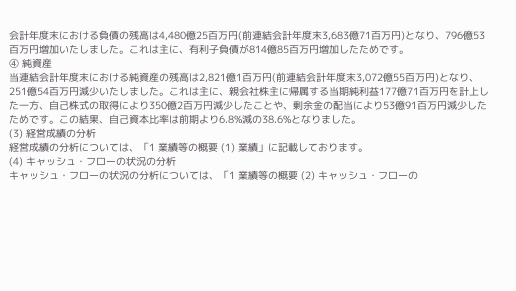会計年度末における負債の残高は4,480億25百万円(前連結会計年度末3,683億71百万円)となり、796億53百万円増加いたしました。これは主に、有利子負債が814億85百万円増加したためです。
④ 純資産
当連結会計年度末における純資産の残高は2,821億1百万円(前連結会計年度末3,072億55百万円)となり、251億54百万円減少いたしました。これは主に、親会社株主に帰属する当期純利益177億71百万円を計上した一方、自己株式の取得により350億2百万円減少したことや、剰余金の配当により53億91百万円減少したためです。この結果、自己資本比率は前期より6.8%減の38.6%となりました。
(3) 経営成績の分析
経営成績の分析については、「1 業績等の概要 (1) 業績」に記載しております。
(4) キャッシュ・フローの状況の分析
キャッシュ・フローの状況の分析については、「1 業績等の概要 (2) キャッシュ・フローの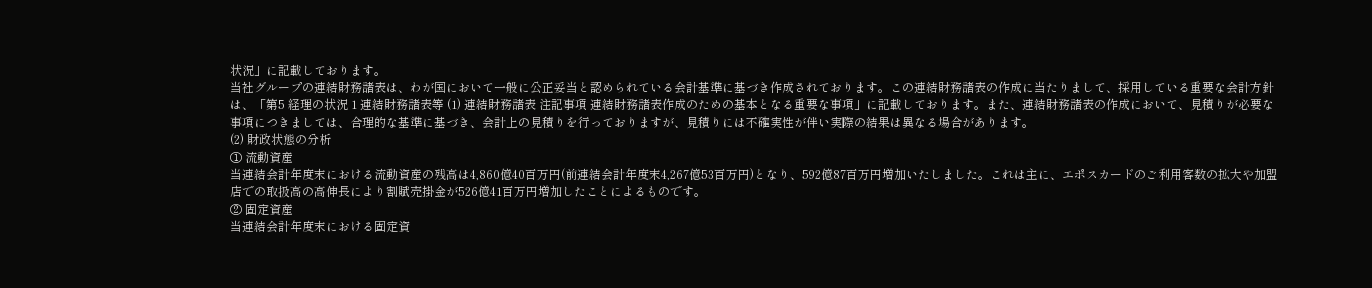状況」に記載しております。
当社グループの連結財務諸表は、わが国において一般に公正妥当と認められている会計基準に基づき作成されております。この連結財務諸表の作成に当たりまして、採用している重要な会計方針は、「第5 経理の状況 1 連結財務諸表等 (1) 連結財務諸表 注記事項 連結財務諸表作成のための基本となる重要な事項」に記載しております。また、連結財務諸表の作成において、見積りが必要な事項につきましては、合理的な基準に基づき、会計上の見積りを行っておりますが、見積りには不確実性が伴い実際の結果は異なる場合があります。
(2) 財政状態の分析
① 流動資産
当連結会計年度末における流動資産の残高は4,860億40百万円(前連結会計年度末4,267億53百万円)となり、592億87百万円増加いたしました。これは主に、エポスカードのご利用客数の拡大や加盟店での取扱高の高伸長により割賦売掛金が526億41百万円増加したことによるものです。
② 固定資産
当連結会計年度末における固定資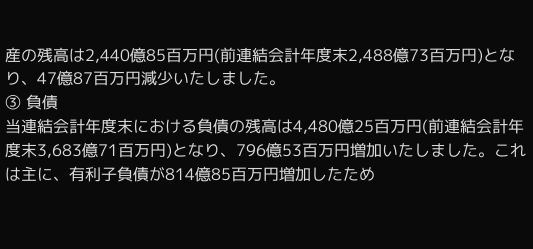産の残高は2,440億85百万円(前連結会計年度末2,488億73百万円)となり、47億87百万円減少いたしました。
③ 負債
当連結会計年度末における負債の残高は4,480億25百万円(前連結会計年度末3,683億71百万円)となり、796億53百万円増加いたしました。これは主に、有利子負債が814億85百万円増加したため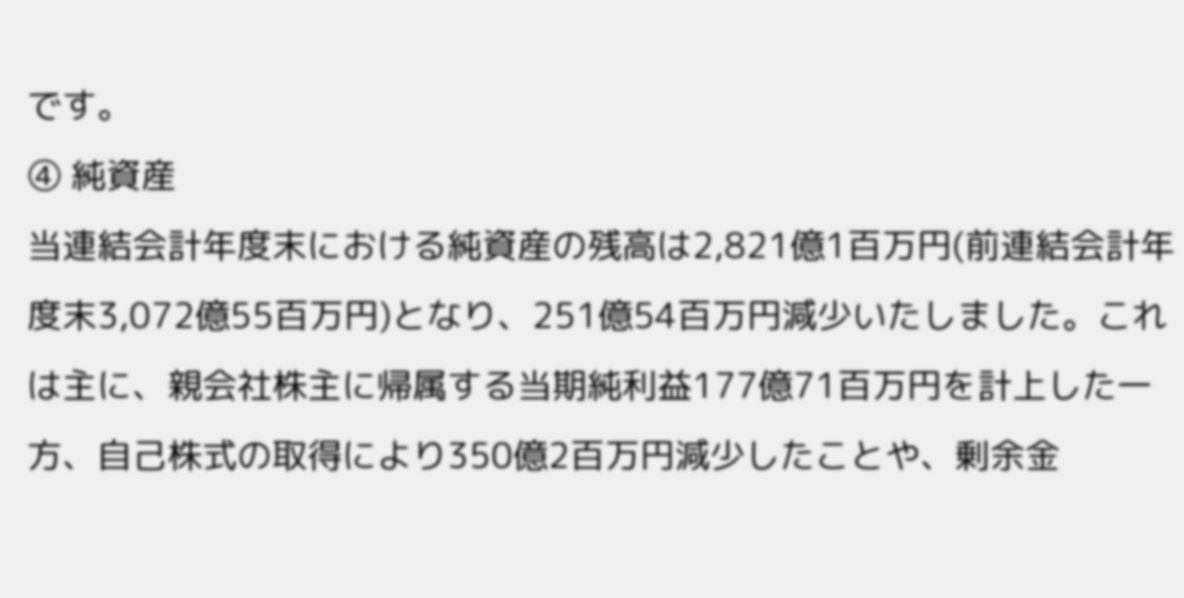です。
④ 純資産
当連結会計年度末における純資産の残高は2,821億1百万円(前連結会計年度末3,072億55百万円)となり、251億54百万円減少いたしました。これは主に、親会社株主に帰属する当期純利益177億71百万円を計上した一方、自己株式の取得により350億2百万円減少したことや、剰余金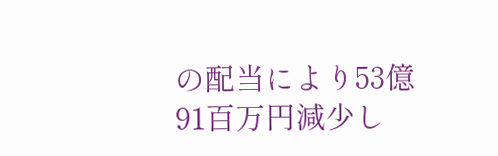の配当により53億91百万円減少し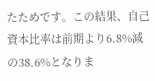たためです。この結果、自己資本比率は前期より6.8%減の38.6%となりま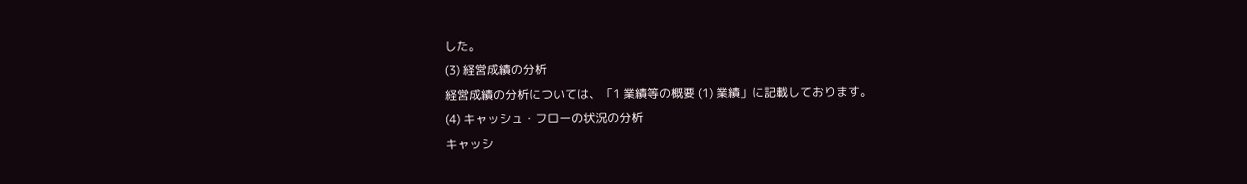した。
(3) 経営成績の分析
経営成績の分析については、「1 業績等の概要 (1) 業績」に記載しております。
(4) キャッシュ・フローの状況の分析
キャッシ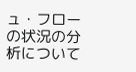ュ・フローの状況の分析について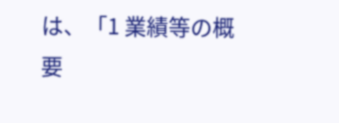は、「1 業績等の概要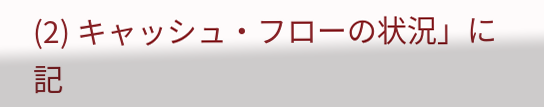(2) キャッシュ・フローの状況」に記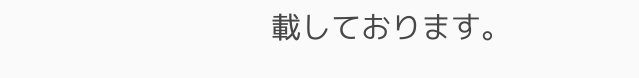載しております。